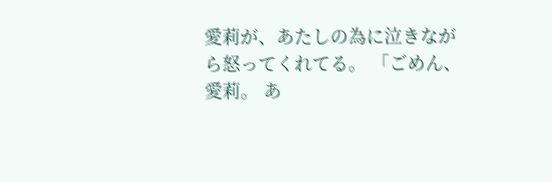愛莉が、あたしの為に泣きながら怒ってくれてる。 「ごめん、愛莉。 あ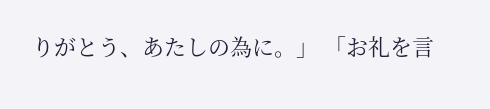りがとう、あたしの為に。」 「お礼を言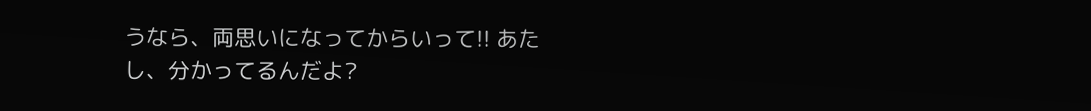うなら、両思いになってからいって!! あたし、分かってるんだよ?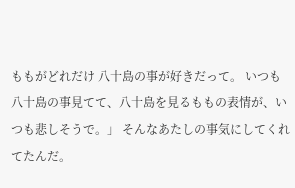ももがどれだけ 八十島の事が好きだって。 いつも八十島の事見てて、八十島を見るももの表情が、いつも悲しそうで。」 そんなあたしの事気にしてくれてたんだ。